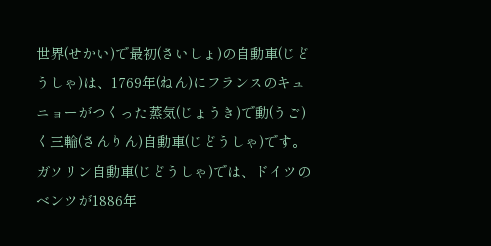世界(せかい)で最初(さいしょ)の自動車(じどうしゃ)は、1769年(ねん)にフランスのキュニョーがつくった蒸気(じょうき)で動(うご)く三輪(さんりん)自動車(じどうしゃ)です。ガソリン自動車(じどうしゃ)では、ドイツのベンツが1886年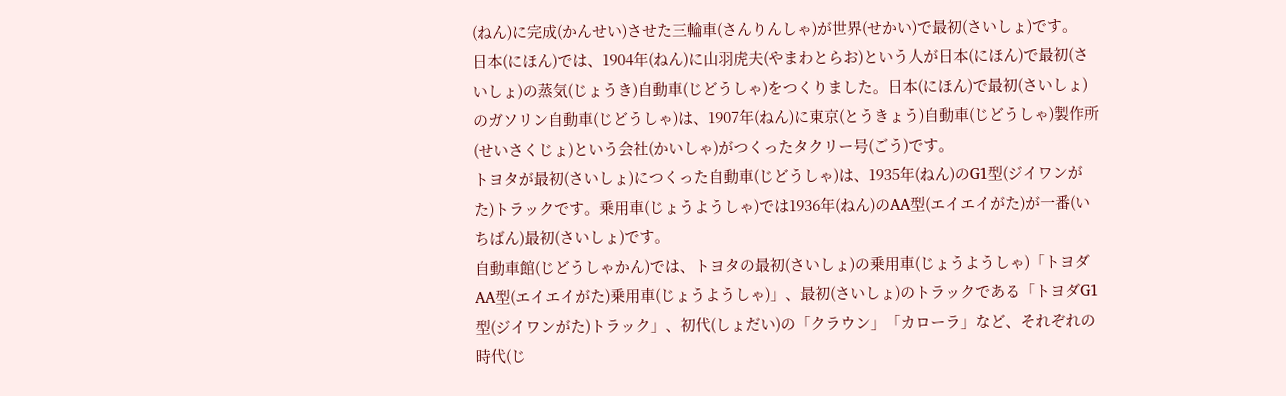(ねん)に完成(かんせい)させた三輪車(さんりんしゃ)が世界(せかい)で最初(さいしょ)です。
日本(にほん)では、1904年(ねん)に山羽虎夫(やまわとらお)という人が日本(にほん)で最初(さいしょ)の蒸気(じょうき)自動車(じどうしゃ)をつくりました。日本(にほん)で最初(さいしょ)のガソリン自動車(じどうしゃ)は、1907年(ねん)に東京(とうきょう)自動車(じどうしゃ)製作所(せいさくじょ)という会社(かいしゃ)がつくったタクリー号(ごう)です。
トヨタが最初(さいしょ)につくった自動車(じどうしゃ)は、1935年(ねん)のG1型(ジイワンがた)トラックです。乗用車(じょうようしゃ)では1936年(ねん)のAA型(エイエイがた)が一番(いちばん)最初(さいしょ)です。
自動車館(じどうしゃかん)では、トヨタの最初(さいしょ)の乗用車(じょうようしゃ)「トヨダAA型(エイエイがた)乗用車(じょうようしゃ)」、最初(さいしょ)のトラックである「トヨダG1型(ジイワンがた)トラック」、初代(しょだい)の「クラウン」「カローラ」など、それぞれの時代(じ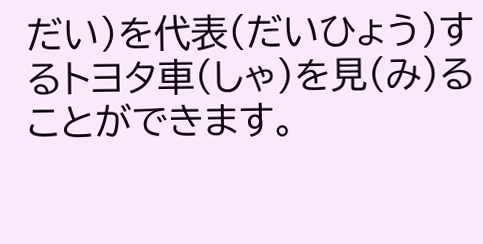だい)を代表(だいひょう)するトヨタ車(しゃ)を見(み)ることができます。